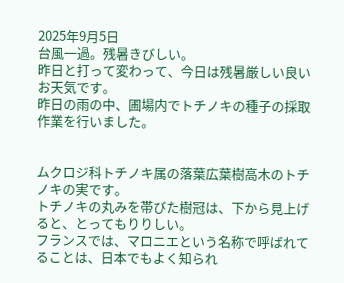2025年9月5日
台風一過。残暑きびしい。
昨日と打って変わって、今日は残暑厳しい良いお天気です。
昨日の雨の中、圃場内でトチノキの種子の採取作業を行いました。


ムクロジ科トチノキ属の落葉広葉樹高木のトチノキの実です。
トチノキの丸みを帯びた樹冠は、下から見上げると、とってもりりしい。
フランスでは、マロニエという名称で呼ばれてることは、日本でもよく知られ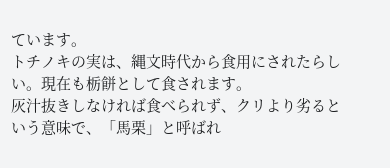ています。
トチノキの実は、縄文時代から食用にされたらしい。現在も栃餅として食されます。
灰汁抜きしなければ食べられず、クリより劣るという意味で、「馬栗」と呼ばれ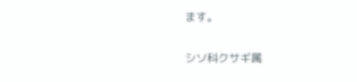ます。

シソ科クサギ属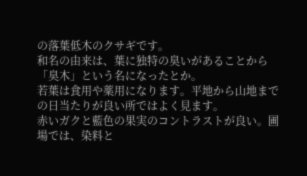の落葉低木のクサギです。
和名の由来は、葉に独特の臭いがあることから「臭木」という名になったとか。
若葉は食用や薬用になります。平地から山地までの日当たりが良い所ではよく見ます。
赤いガクと藍色の果実のコントラストが良い。圃場では、染料と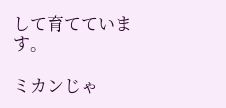して育てています。

ミカンじゃ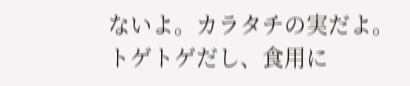ないよ。カラタチの実だよ。トゲトゲだし、食用に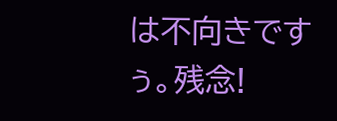は不向きですぅ。残念!